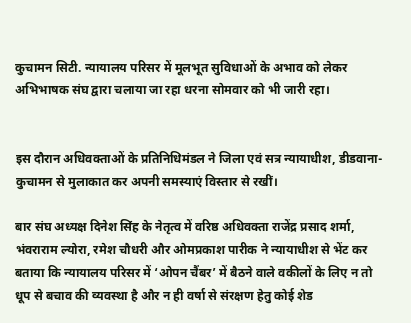कुचामन सिटी. न्यायालय परिसर में मूलभूत सुविधाओं के अभाव को लेकर अभिभाषक संघ द्वारा चलाया जा रहा धरना सोमवार को भी जारी रहा।


इस दौरान अधिवक्ताओं के प्रतिनिधिमंडल ने जिला एवं सत्र न्यायाधीश, डीडवाना-कुचामन से मुलाकात कर अपनी समस्याएं विस्तार से रखीं।

बार संघ अध्यक्ष दिनेश सिंह के नेतृत्व में वरिष्ठ अधिवक्ता राजेंद्र प्रसाद शर्मा, भंवराराम ल्योरा, रमेश चौधरी और ओमप्रकाश पारीक ने न्यायाधीश से भेंट कर बताया कि न्यायालय परिसर में ‘ओपन चैंबर’ में बैठने वाले वकीलों के लिए न तो धूप से बचाव की व्यवस्था है और न ही वर्षा से संरक्षण हेतु कोई शेड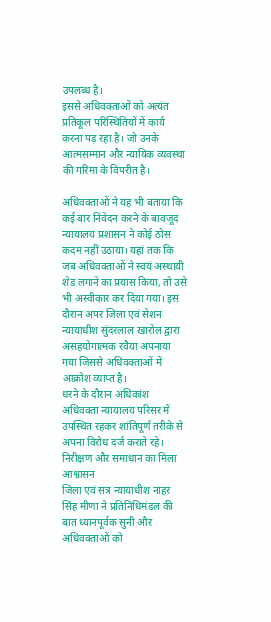उपलब्ध है।
इससे अधिवक्ताओं को अत्यंत प्रतिकूल परिस्थितियों में कार्य करना पड़ रहा है। जो उनके आत्मसम्मान और न्यायिक व्यवस्था की गरिमा के विपरीत है।

अधिवक्ताओं ने यह भी बताया कि कई बार निवेदन करने के बावजूद न्यायालय प्रशासन ने कोई ठोस कदम नहीं उठाया। यहां तक कि जब अधिवक्ताओं ने स्वयं अस्थायी शेड लगाने का प्रयास किया, तो उसे भी अस्वीकार कर दिया गया। इस दौरान अपर जिला एवं सेशन न्यायाधीश सुंदरलाल खारोल द्वारा असहयोगात्मक रवैया अपनाया गया जिससे अधिवक्ताओं में आक्रोश व्याप्त है।
धरने के दौरान अधिकांश अधिवक्ता न्यायालय परिसर में उपस्थित रहकर शांतिपूर्ण तरीके से अपना विरोध दर्ज कराते रहे।
निरीक्षण और समाधान का मिला आश्वासन
जिला एवं सत्र न्यायाधीश नाहर सिंह मीणा ने प्रतिनिधिमंडल की बात ध्यानपूर्वक सुनी और अधिवक्ताओं को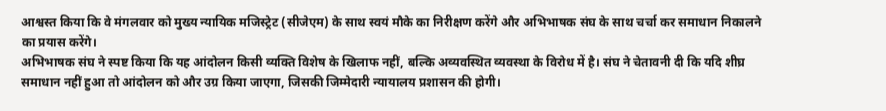आश्वस्त किया कि वे मंगलवार को मुख्य न्यायिक मजिस्ट्रेट (सीजेएम) के साथ स्वयं मौके का निरीक्षण करेंगे और अभिभाषक संघ के साथ चर्चा कर समाधान निकालने का प्रयास करेंगे।
अभिभाषक संघ ने स्पष्ट किया कि यह आंदोलन किसी व्यक्ति विशेष के खिलाफ नहीं, बल्कि अव्यवस्थित व्यवस्था के विरोध में है। संघ ने चेतावनी दी कि यदि शीघ्र समाधान नहीं हुआ तो आंदोलन को और उग्र किया जाएगा, जिसकी जिम्मेदारी न्यायालय प्रशासन की होगी।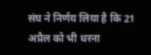संघ ने निर्णय लिया है कि 21 अप्रैल को भी धरना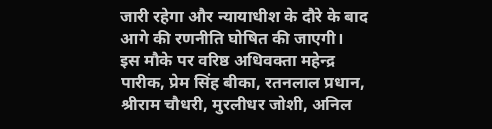जारी रहेगा और न्यायाधीश के दौरे के बाद आगे की रणनीति घोषित की जाएगी।
इस मौके पर वरिष्ठ अधिवक्ता महेन्द्र पारीक, प्रेम सिंह बीका, रतनलाल प्रधान, श्रीराम चौधरी, मुरलीधर जोशी, अनिल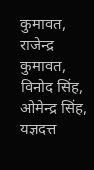कुमावत, राजेन्द्र कुमावत, विनोद सिंह, ओमेन्द्र सिंह, यज्ञदत्त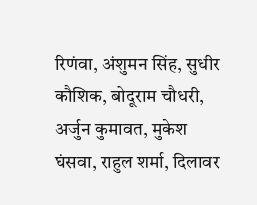रिणंवा, अंशुमन सिंह, सुधीर कौशिक, बोदूराम चौधरी, अर्जुन कुमावत, मुकेश घंसवा, राहुल शर्मा, दिलावर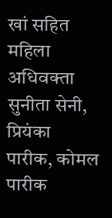खां सहित महिला अधिवक्ता सुनीता सेनी, प्रियंका पारीक, कोमल पारीक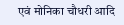एवं मोनिका चौधरी आदि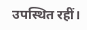उपस्थित रहीं।